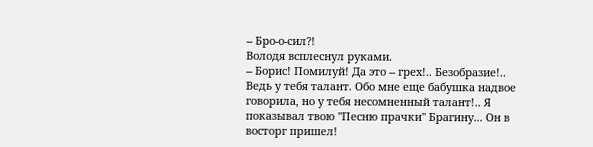-- Бро-о-сил?!
Володя всплеснул руками.
-- Борис! Помилуй! Да это -- грех!.. Безобразие!.. Ведь у тебя талант. Обо мне еще бабушка надвое говорила, но у тебя несомненный талант!.. Я показывал твою "Песню прачки" Брагину... Он в восторг пришел!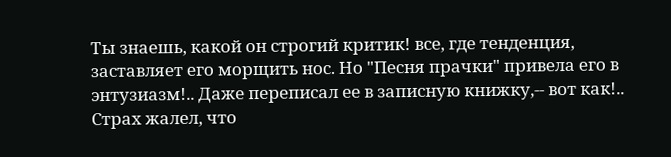Ты знаешь, какой он строгий критик! все, где тенденция, заставляет его морщить нос. Но "Песня прачки" привела его в энтузиазм!.. Даже переписал ее в записную книжку,-- вот как!.. Страх жалел, что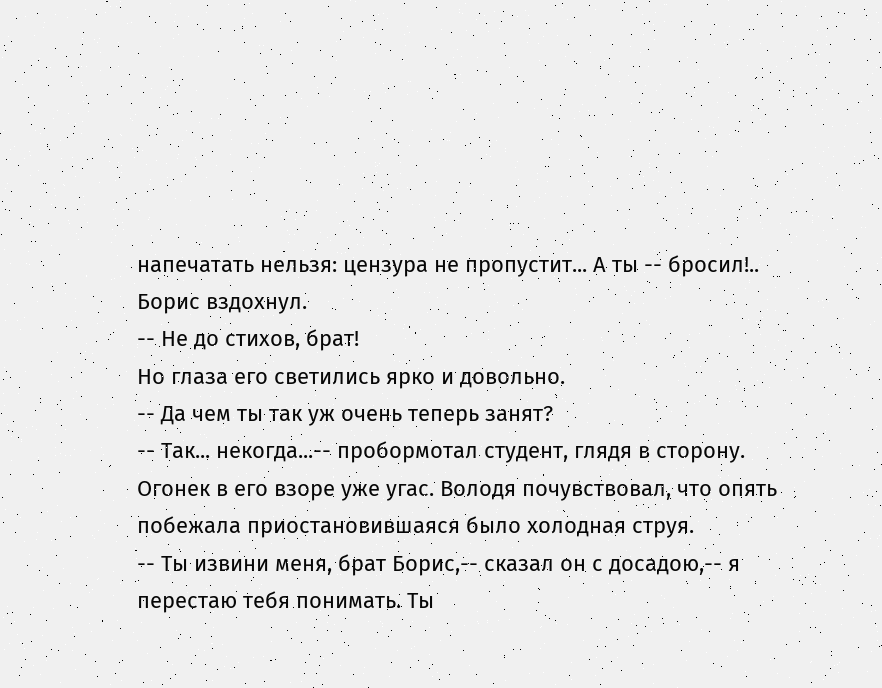напечатать нельзя: цензура не пропустит... А ты -- бросил!..
Борис вздохнул.
-- Не до стихов, брат!
Но глаза его светились ярко и довольно.
-- Да чем ты так уж очень теперь занят?
-- Так... некогда...-- пробормотал студент, глядя в сторону.
Огонек в его взоре уже угас. Володя почувствовал, что опять побежала приостановившаяся было холодная струя.
-- Ты извини меня, брат Борис,-- сказал он с досадою,-- я перестаю тебя понимать. Ты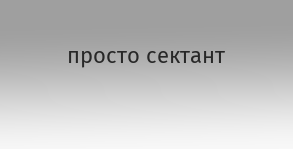просто сектант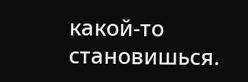какой-то становишься.